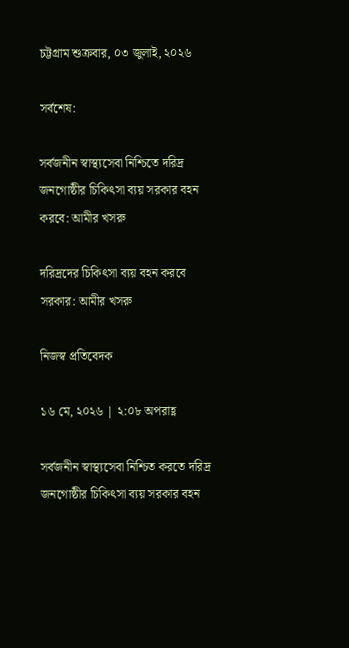চট্টগ্রাম শুক্রবার, ০৩ জুলাই, ২০২৬

সর্বশেষ:

সর্বজনীন স্বাস্থ্যসেবা নিশ্চিতে দরিদ্র জনগোষ্ঠীর চিকিৎসা ব্যয় সরকার বহন করবে: আমীর খসরু

দরিদ্রদের চিকিৎসা ব্যয় বহন করবে সরকার: আমীর খসরু

নিজস্ব প্রতিবেদক

১৬ মে, ২০২৬ | ২:০৮ অপরাহ্ণ

সর্বজনীন স্বাস্থ্যসেবা নিশ্চিত করতে দরিদ্র জনগোষ্ঠীর চিকিৎসা ব্যয় সরকার বহন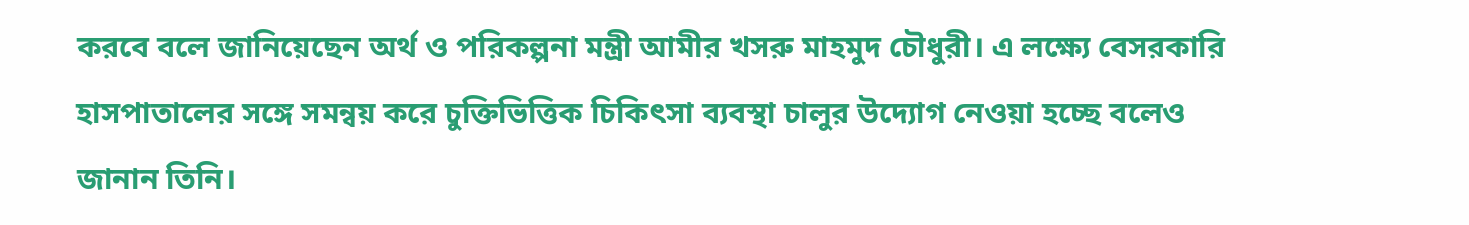করবে বলে জানিয়েছেন অর্থ ও পরিকল্পনা মন্ত্রী আমীর খসরু মাহমুদ চৌধুরী। এ লক্ষ্যে বেসরকারি হাসপাতালের সঙ্গে সমন্বয় করে চুক্তিভিত্তিক চিকিৎসা ব্যবস্থা চালুর উদ্যোগ নেওয়া হচ্ছে বলেও জানান তিনি।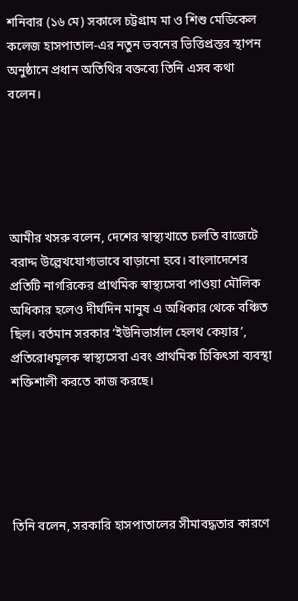শনিবার (১৬ মে) সকালে চট্টগ্রাম মা ও শিশু মেডিকেল কলেজ হাসপাতাল-এর নতুন ভবনের ভিত্তিপ্রস্তর স্থাপন অনুষ্ঠানে প্রধান অতিথির বক্তব্যে তিনি এসব কথা বলেন।





আমীর খসরু বলেন, দেশের স্বাস্থ্যখাতে চলতি বাজেটে বরাদ্দ উল্লেখযোগ্যভাবে বাড়ানো হবে। বাংলাদেশের প্রতিটি নাগরিকের প্রাথমিক স্বাস্থ্যসেবা পাওয়া মৌলিক অধিকার হলেও দীর্ঘদিন মানুষ এ অধিকার থেকে বঞ্চিত ছিল। বর্তমান সরকার ‘ইউনিভার্সাল হেলথ কেয়ার’, প্রতিরোধমূলক স্বাস্থ্যসেবা এবং প্রাথমিক চিকিৎসা ব্যবস্থা শক্তিশালী করতে কাজ করছে।





তিনি বলেন, সরকারি হাসপাতালের সীমাবদ্ধতার কারণে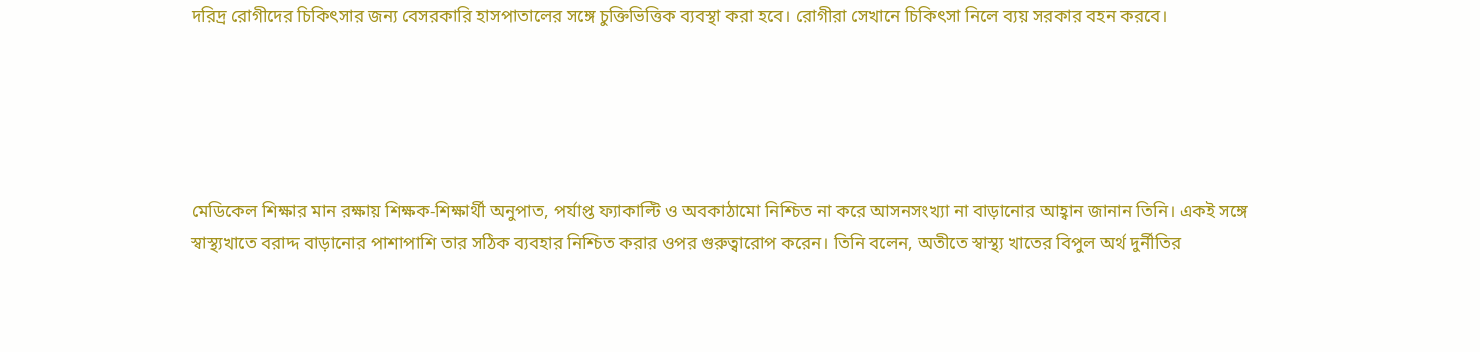দরিদ্র রোগীদের চিকিৎসার জন্য বেসরকারি হাসপাতালের সঙ্গে চুক্তিভিত্তিক ব্যবস্থা করা হবে। রোগীরা সেখানে চিকিৎসা নিলে ব্যয় সরকার বহন করবে।





মেডিকেল শিক্ষার মান রক্ষায় শিক্ষক-শিক্ষার্থী অনুপাত, পর্যাপ্ত ফ্যাকাল্টি ও অবকাঠামো নিশ্চিত না করে আসনসংখ্যা না বাড়ানোর আহ্বান জানান তিনি। একই সঙ্গে স্বাস্থ্যখাতে বরাদ্দ বাড়ানোর পাশাপাশি তার সঠিক ব্যবহার নিশ্চিত করার ওপর গুরুত্বারোপ করেন। তিনি বলেন, অতীতে স্বাস্থ্য খাতের বিপুল অর্থ দুর্নীতির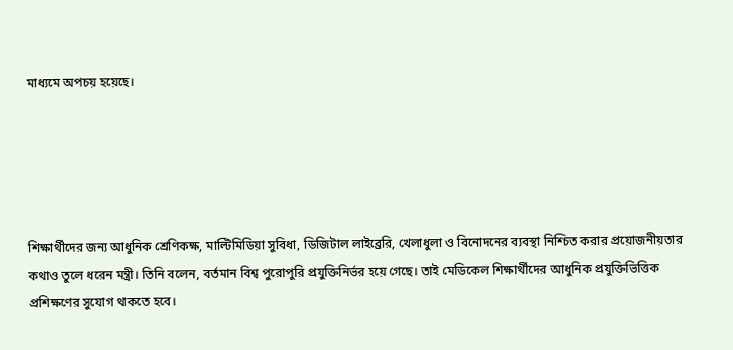মাধ্যমে অপচয় হয়েছে।





শিক্ষার্থীদের জন্য আধুনিক শ্রেণিকক্ষ, মাল্টিমিডিয়া সুবিধা, ডিজিটাল লাইব্রেরি, খেলাধুলা ও বিনোদনের ব্যবস্থা নিশ্চিত করার প্রয়োজনীয়তার কথাও তুলে ধরেন মন্ত্রী। তিনি বলেন, বর্তমান বিশ্ব পুরোপুরি প্রযুক্তিনির্ভর হয়ে গেছে। তাই মেডিকেল শিক্ষার্থীদের আধুনিক প্রযুক্তিভিত্তিক প্রশিক্ষণের সুযোগ থাকতে হবে।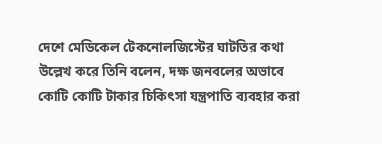দেশে মেডিকেল টেকনোলজিস্টের ঘাটতির কথা উল্লেখ করে তিনি বলেন, দক্ষ জনবলের অভাবে কোটি কোটি টাকার চিকিৎসা যন্ত্রপাতি ব্যবহার করা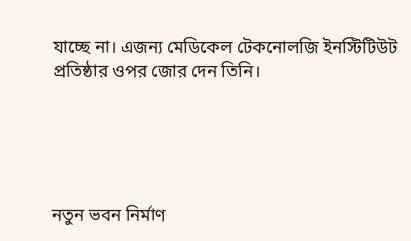যাচ্ছে না। এজন্য মেডিকেল টেকনোলজি ইনস্টিটিউট প্রতিষ্ঠার ওপর জোর দেন তিনি।





নতুন ভবন নির্মাণ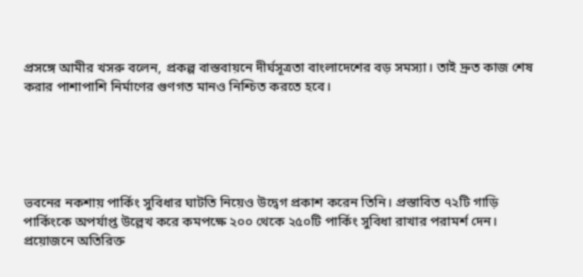প্রসঙ্গে আমীর খসরু বলেন, প্রকল্প বাস্তবায়নে দীর্ঘসূত্রতা বাংলাদেশের বড় সমস্যা। তাই দ্রুত কাজ শেষ করার পাশাপাশি নির্মাণের গুণগত মানও নিশ্চিত করতে হবে।





ভবনের নকশায় পার্কিং সুবিধার ঘাটতি নিয়েও উদ্বেগ প্রকাশ করেন তিনি। প্রস্তাবিত ৭২টি গাড়ি পার্কিংকে অপর্যাপ্ত উল্লেখ করে কমপক্ষে ২০০ থেকে ২৫০টি পার্কিং সুবিধা রাখার পরামর্শ দেন। প্রয়োজনে অতিরিক্ত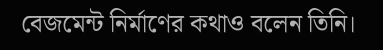বেজমেন্ট নির্মাণের কথাও বলেন তিনি।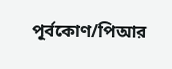পূর্বকোণ/পিআর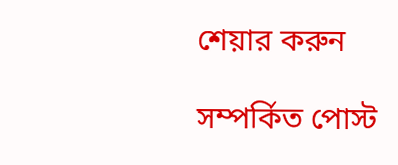শেয়ার করুন

সম্পর্কিত পোস্ট